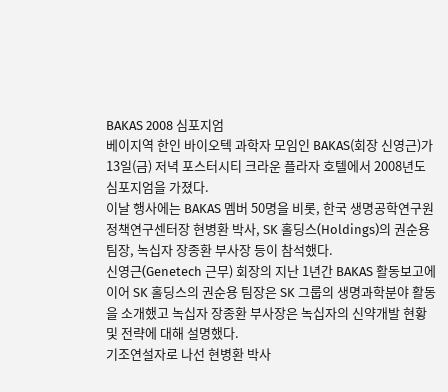BAKAS 2008 심포지엄
베이지역 한인 바이오텍 과학자 모임인 BAKAS(회장 신영근)가 13일(금) 저녁 포스터시티 크라운 플라자 호텔에서 2008년도 심포지엄을 가졌다.
이날 행사에는 BAKAS 멤버 50명을 비롯, 한국 생명공학연구원 정책연구센터장 현병환 박사, SK 홀딩스(Holdings)의 권순용 팀장, 녹십자 장종환 부사장 등이 참석했다.
신영근(Genetech 근무) 회장의 지난 1년간 BAKAS 활동보고에 이어 SK 홀딩스의 권순용 팀장은 SK 그룹의 생명과학분야 활동을 소개했고 녹십자 장종환 부사장은 녹십자의 신약개발 현황 및 전략에 대해 설명했다.
기조연설자로 나선 현병환 박사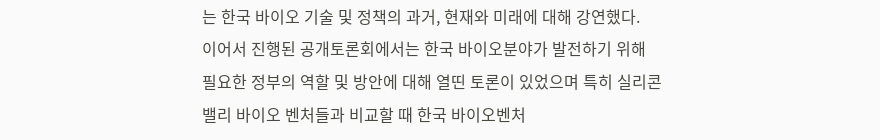는 한국 바이오 기술 및 정책의 과거, 현재와 미래에 대해 강연했다.
이어서 진행된 공개토론회에서는 한국 바이오분야가 발전하기 위해 필요한 정부의 역할 및 방안에 대해 열띤 토론이 있었으며 특히 실리콘밸리 바이오 벤처들과 비교할 때 한국 바이오벤처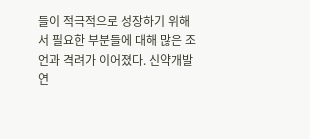들이 적극적으로 성장하기 위해서 필요한 부분들에 대해 많은 조언과 격려가 이어졌다. 신약개발 연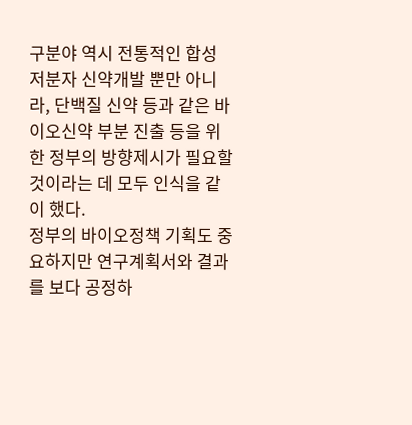구분야 역시 전통적인 합성 저분자 신약개발 뿐만 아니라, 단백질 신약 등과 같은 바이오신약 부분 진출 등을 위한 정부의 방향제시가 필요할 것이라는 데 모두 인식을 같이 했다.
정부의 바이오정책 기획도 중요하지만 연구계획서와 결과를 보다 공정하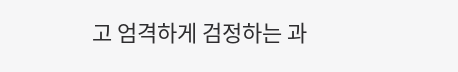고 엄격하게 검정하는 과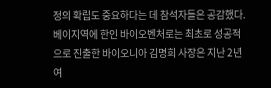정의 확립도 중요하다는 데 참석자들은 공감했다.
베이지역에 한인 바이오벤처로는 최초로 성공적으로 진출한 바이오니아 김명희 사장은 지난 2년여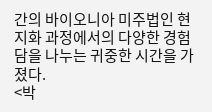간의 바이오니아 미주법인 현지화 과정에서의 다양한 경험담을 나누는 귀중한 시간을 가졌다.
<박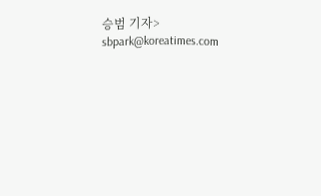승범 기자> sbpark@koreatimes.com